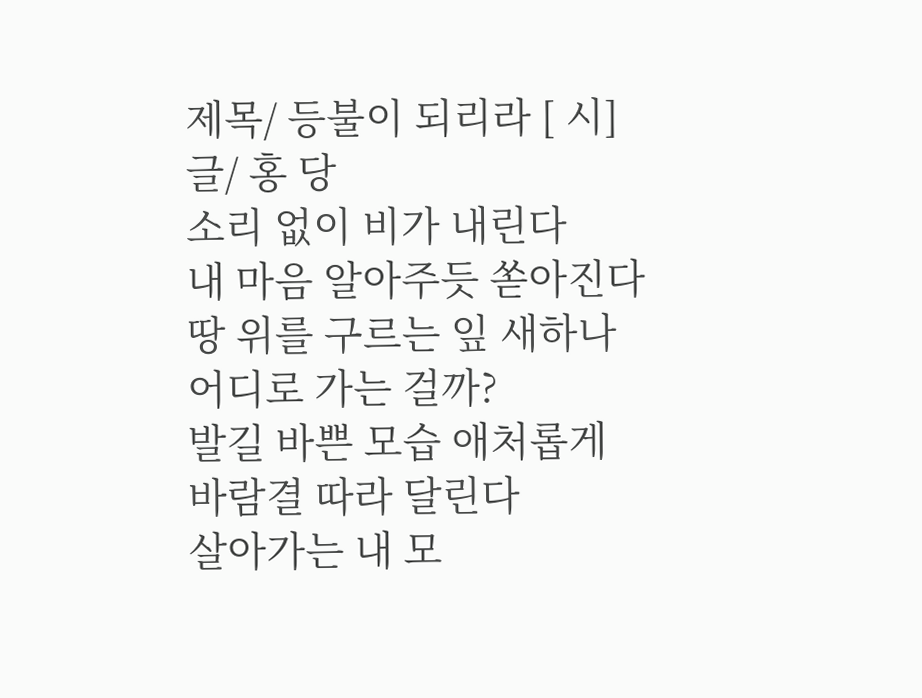제목/ 등불이 되리라 [ 시]
글/ 홍 당
소리 없이 비가 내린다
내 마음 알아주듯 쏟아진다
땅 위를 구르는 잎 새하나
어디로 가는 걸까?
발길 바쁜 모습 애처롭게
바람결 따라 달린다
살아가는 내 모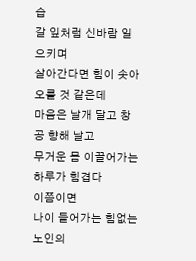습
갈 잎처럼 신바람 일으키며
살아간다면 힘이 솟아오를 것 같은데
마음은 날개 달고 창공 향해 날고
무거운 몸 이끌어가는 하루가 힘겹다
이쯤이면
나이 들어가는 힘없는 노인의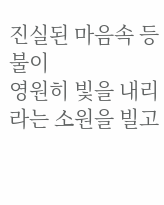진실된 마음속 등불이
영원히 빛을 내리라는 소원을 빌고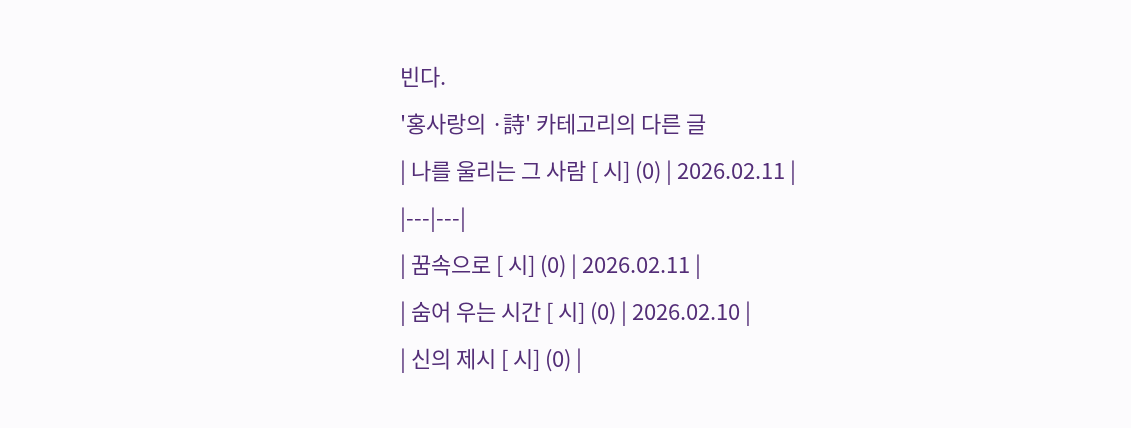빈다.
'홍사랑의 ·詩' 카테고리의 다른 글
| 나를 울리는 그 사람 [ 시] (0) | 2026.02.11 |
|---|---|
| 꿈속으로 [ 시] (0) | 2026.02.11 |
| 숨어 우는 시간 [ 시] (0) | 2026.02.10 |
| 신의 제시 [ 시] (0) |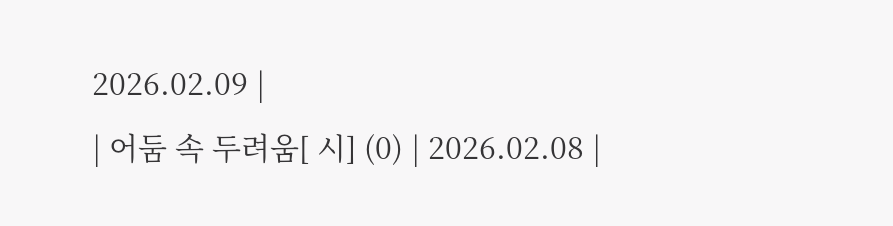2026.02.09 |
| 어둠 속 두려움[ 시] (0) | 2026.02.08 |